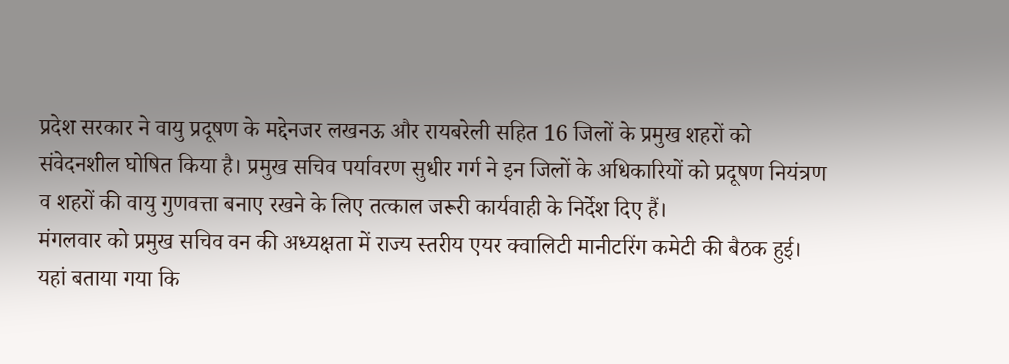प्रदेश सरकार ने वायु प्रदूषण के मद्देनजर लखनऊ और रायबरेली सहित 16 जिलों के प्रमुख शहरों को संवेदनशील घोषित किया है। प्रमुख सचिव पर्यावरण सुधीर गर्ग ने इन जिलों के अधिकारियों को प्रदूषण नियंत्रण व शहरों की वायु गुणवत्ता बनाए रखने के लिए तत्काल जरूरी कार्यवाही के निर्देश दिए हैं।
मंगलवार को प्रमुख सचिव वन की अध्यक्षता में राज्य स्तरीय एयर क्वालिटी मानीटरिंग कमेटी की बैठक हुई। यहां बताया गया कि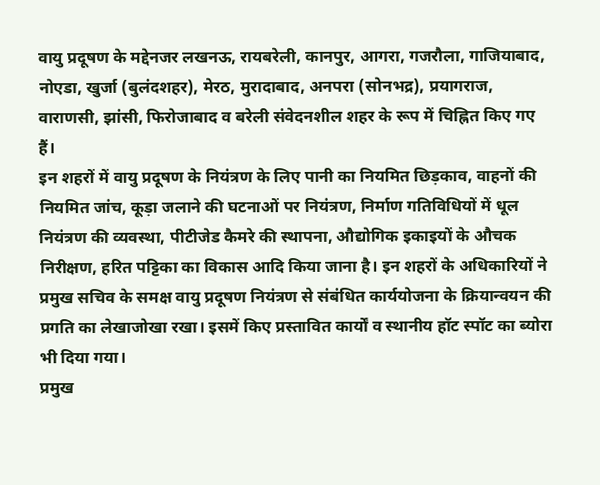वायु प्रदूषण के मद्देनजर लखनऊ, रायबरेली, कानपुर, आगरा, गजरौला, गाजियाबाद, नोएडा, खुर्जा (बुलंदशहर), मेरठ, मुरादाबाद, अनपरा (सोनभद्र), प्रयागराज, वाराणसी, झांसी, फिरोजाबाद व बरेली संवेदनशील शहर के रूप में चिह्नित किए गए हैं।
इन शहरों में वायु प्रदूषण के नियंत्रण के लिए पानी का नियमित छिड़काव, वाहनों की नियमित जांच, कूड़ा जलाने की घटनाओं पर नियंत्रण, निर्माण गतिविधियों में धूल नियंत्रण की व्यवस्था, पीटीजेड कैमरे की स्थापना, औद्योगिक इकाइयों के औचक निरीक्षण, हरित पट्टिका का विकास आदि किया जाना है। इन शहरों के अधिकारियों ने प्रमुख सचिव के समक्ष वायु प्रदूषण नियंत्रण से संबंधित कार्ययोजना के क्रियान्वयन की प्रगति का लेखाजोखा रखा। इसमें किए प्रस्तावित कार्यों व स्थानीय हॉट स्पॉट का ब्योरा भी दिया गया।
प्रमुख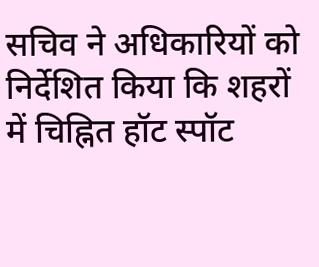सचिव ने अधिकारियों को निर्देशित किया कि शहरों में चिह्नित हॉट स्पॉट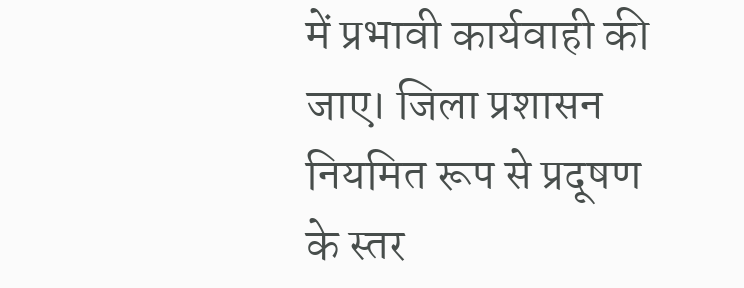में प्रभावी कार्यवाही की जाए। जिला प्रशासन नियमित रूप से प्रदूषण के स्तर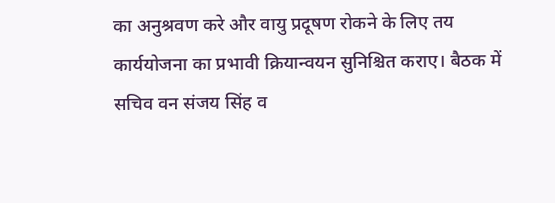का अनुश्रवण करे और वायु प्रदूषण रोकने के लिए तय कार्ययोजना का प्रभावी क्रियान्वयन सुनिश्चित कराए। बैठक में सचिव वन संजय सिंह व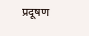प्रदूषण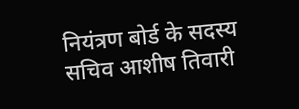नियंत्रण बोर्ड के सदस्य सचिव आशीष तिवारी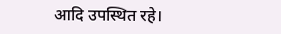आदि उपस्थित रहे।